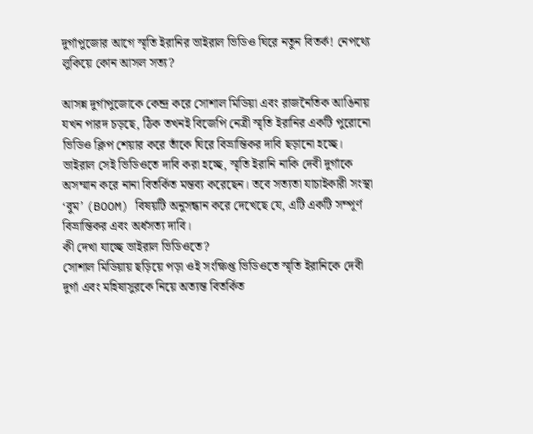দুর্গাপুজোর আগে স্মৃতি ইরানির ভাইরাল ভিডিও ঘিরে নতুন বিতর্ক! নেপথ্যে লুকিয়ে কোন আসল সত্য?

আসন্ন দুর্গাপুজোকে কেন্দ্র করে সোশাল মিডিয়া এবং রাজনৈতিক আঙিনায় যখন পারদ চড়ছে, ঠিক তখনই বিজেপি নেত্রী স্মৃতি ইরানির একটি পুরোনো ভিডিও ক্লিপ শেয়ার করে তাঁকে ঘিরে বিভ্রান্তিকর দাবি ছড়ানো হচ্ছে। ভাইরাল সেই ভিডিওতে দাবি করা হচ্ছে, স্মৃতি ইরানি নাকি দেবী দুর্গাকে অসম্মান করে নানা বিতর্কিত মন্তব্য করেছেন। তবে সত্যতা যাচাইকারী সংস্থা ‘বুম’ (BOOM) বিষয়টি অনুসন্ধান করে দেখেছে যে, এটি একটি সম্পূর্ণ বিভ্রান্তিকর এবং অর্ধসত্য দাবি।
কী দেখা যাচ্ছে ভাইরাল ভিডিওতে?
সোশাল মিডিয়ায় ছড়িয়ে পড়া ওই সংক্ষিপ্ত ভিডিওতে স্মৃতি ইরানিকে দেবী দুর্গা এবং মহিষাসুরকে নিয়ে অত্যন্ত বিতর্কিত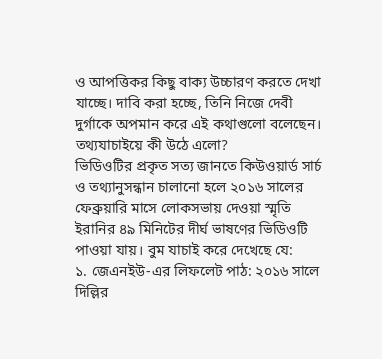ও আপত্তিকর কিছু বাক্য উচ্চারণ করতে দেখা যাচ্ছে। দাবি করা হচ্ছে, তিনি নিজে দেবী দুর্গাকে অপমান করে এই কথাগুলো বলেছেন।
তথ্যযাচাইয়ে কী উঠে এলো?
ভিডিওটির প্রকৃত সত্য জানতে কিউওয়ার্ড সার্চ ও তথ্যানুসন্ধান চালানো হলে ২০১৬ সালের ফেব্রুয়ারি মাসে লোকসভায় দেওয়া স্মৃতি ইরানির ৪৯ মিনিটের দীর্ঘ ভাষণের ভিডিওটি পাওয়া যায়। বুম যাচাই করে দেখেছে যে:
১. জেএনইউ-এর লিফলেট পাঠ: ২০১৬ সালে দিল্লির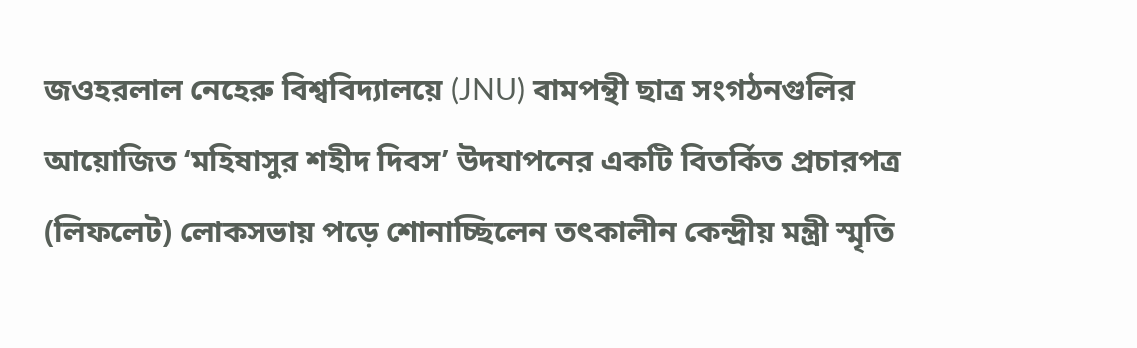জওহরলাল নেহেরু বিশ্ববিদ্যালয়ে (JNU) বামপন্থী ছাত্র সংগঠনগুলির আয়োজিত ‘মহিষাসুর শহীদ দিবস’ উদযাপনের একটি বিতর্কিত প্রচারপত্র (লিফলেট) লোকসভায় পড়ে শোনাচ্ছিলেন তৎকালীন কেন্দ্রীয় মন্ত্রী স্মৃতি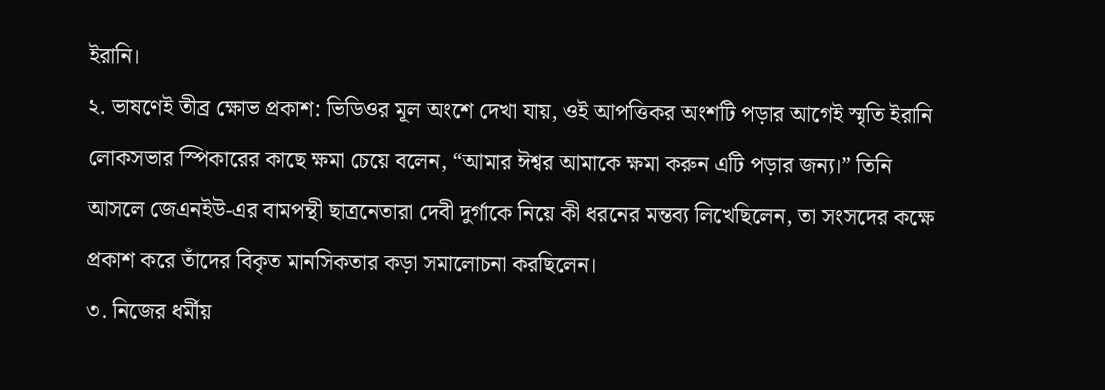ইরানি।
২. ভাষণেই তীব্র ক্ষোভ প্রকাশ: ভিডিওর মূল অংশে দেখা যায়, ওই আপত্তিকর অংশটি পড়ার আগেই স্মৃতি ইরানি লোকসভার স্পিকারের কাছে ক্ষমা চেয়ে বলেন, “আমার ঈশ্বর আমাকে ক্ষমা করুন এটি পড়ার জন্য।” তিনি আসলে জেএনইউ-এর বামপন্থী ছাত্রনেতারা দেবী দুর্গাকে নিয়ে কী ধরনের মন্তব্য লিখেছিলেন, তা সংসদের কক্ষে প্রকাশ করে তাঁদের বিকৃত মানসিকতার কড়া সমালোচনা করছিলেন।
৩. নিজের ধর্মীয়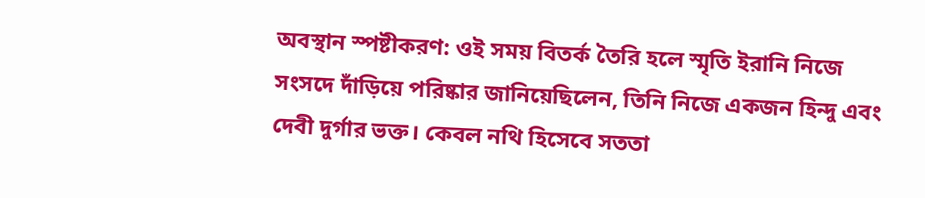অবস্থান স্পষ্টীকরণ: ওই সময় বিতর্ক তৈরি হলে স্মৃতি ইরানি নিজে সংসদে দাঁড়িয়ে পরিষ্কার জানিয়েছিলেন, তিনি নিজে একজন হিন্দু এবং দেবী দুর্গার ভক্ত। কেবল নথি হিসেবে সততা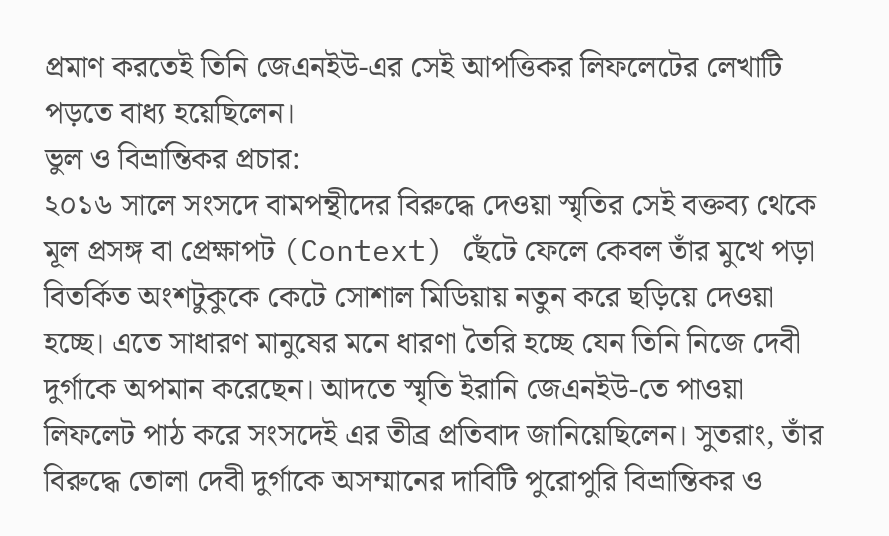প্রমাণ করতেই তিনি জেএনইউ-এর সেই আপত্তিকর লিফলেটের লেখাটি পড়তে বাধ্য হয়েছিলেন।
ভুল ও বিভ্রান্তিকর প্রচার:
২০১৬ সালে সংসদে বামপন্থীদের বিরুদ্ধে দেওয়া স্মৃতির সেই বক্তব্য থেকে মূল প্রসঙ্গ বা প্রেক্ষাপট (Context) ছেঁটে ফেলে কেবল তাঁর মুখে পড়া বিতর্কিত অংশটুকুকে কেটে সোশাল মিডিয়ায় নতুন করে ছড়িয়ে দেওয়া হচ্ছে। এতে সাধারণ মানুষের মনে ধারণা তৈরি হচ্ছে যেন তিনি নিজে দেবী দুর্গাকে অপমান করেছেন। আদতে স্মৃতি ইরানি জেএনইউ-তে পাওয়া লিফলেট পাঠ করে সংসদেই এর তীব্র প্রতিবাদ জানিয়েছিলেন। সুতরাং, তাঁর বিরুদ্ধে তোলা দেবী দুর্গাকে অসম্মানের দাবিটি পুরোপুরি বিভ্রান্তিকর ও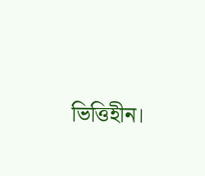ভিত্তিহীন।